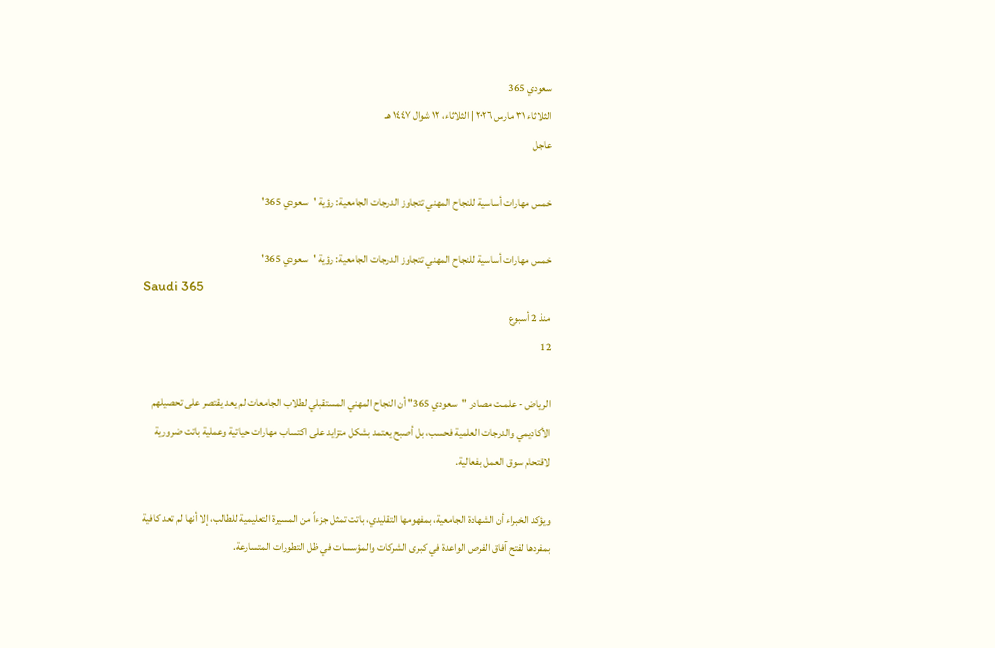سعودي 365
الثلاثاء ٣١ مارس ٢٠٢٦ | الثلاثاء، ١٢ شوال ١٤٤٧ هـ
عاجل

خمس مهارات أساسية للنجاح المهني تتجاوز الدرجات الجامعية: رؤية 'سعودي 365'

خمس مهارات أساسية للنجاح المهني تتجاوز الدرجات الجامعية: رؤية 'سعودي 365'
Saudi 365
منذ 2 أسبوع
12

الرياض - علمـت مصادر "سعودي 365" أن النجاح المهني المستقبلي لطلاب الجامعات لم يعد يقتصر على تحصيلهم الأكاديمي والدرجات العلمية فحسب، بل أصبح يعتمد بشكل متزايد على اكتساب مهارات حياتية وعملية باتت ضرورية لاقتحام سوق العمل بفعالية.

ويؤكد الخبراء أن الشهادة الجامعية، بمفهومها التقليدي، باتت تمثل جزءاً من المسيرة التعليمية للطالب، إلا أنها لم تعد كافية بمفردها لفتح آفاق الفرص الواعدة في كبرى الشركات والمؤسسات في ظل التطورات المتسارعة.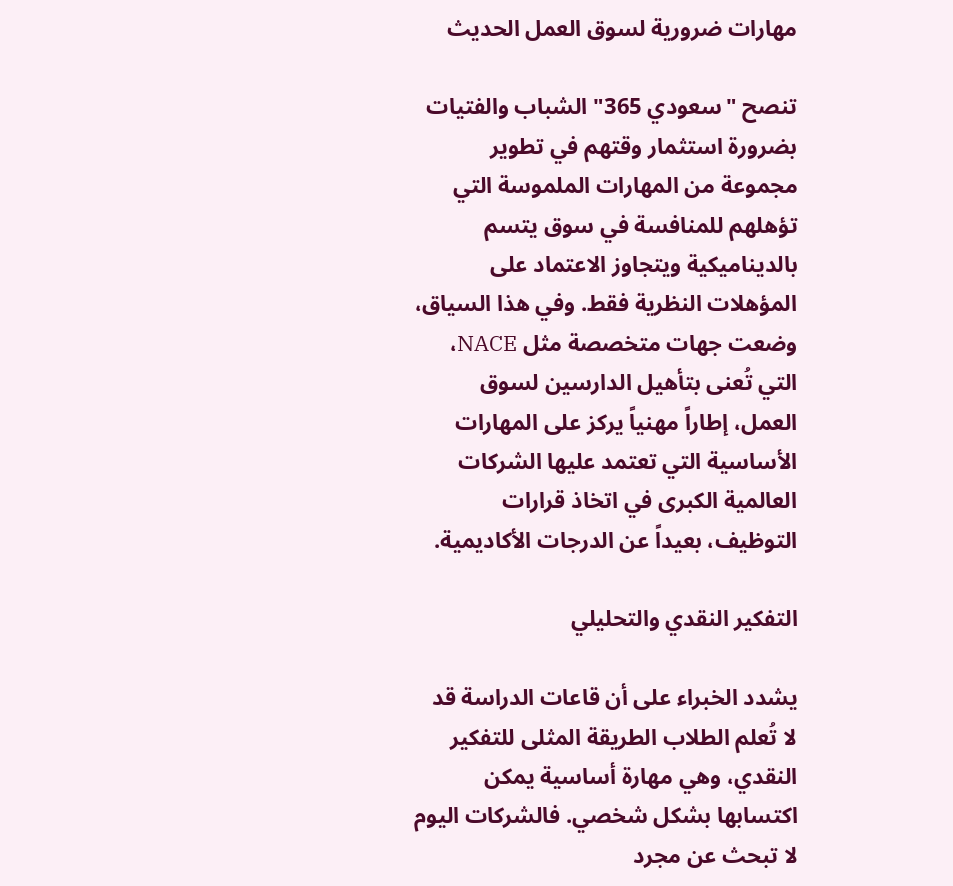مهارات ضرورية لسوق العمل الحديث

تنصح "سعودي 365" الشباب والفتيات بضرورة استثمار وقتهم في تطوير مجموعة من المهارات الملموسة التي تؤهلهم للمنافسة في سوق يتسم بالديناميكية ويتجاوز الاعتماد على المؤهلات النظرية فقط. وفي هذا السياق، وضعت جهات متخصصة مثل NACE، التي تُعنى بتأهيل الدارسين لسوق العمل، إطاراً مهنياً يركز على المهارات الأساسية التي تعتمد عليها الشركات العالمية الكبرى في اتخاذ قرارات التوظيف، بعيداً عن الدرجات الأكاديمية.

التفكير النقدي والتحليلي

يشدد الخبراء على أن قاعات الدراسة قد لا تُعلم الطلاب الطريقة المثلى للتفكير النقدي، وهي مهارة أساسية يمكن اكتسابها بشكل شخصي. فالشركات اليوم لا تبحث عن مجرد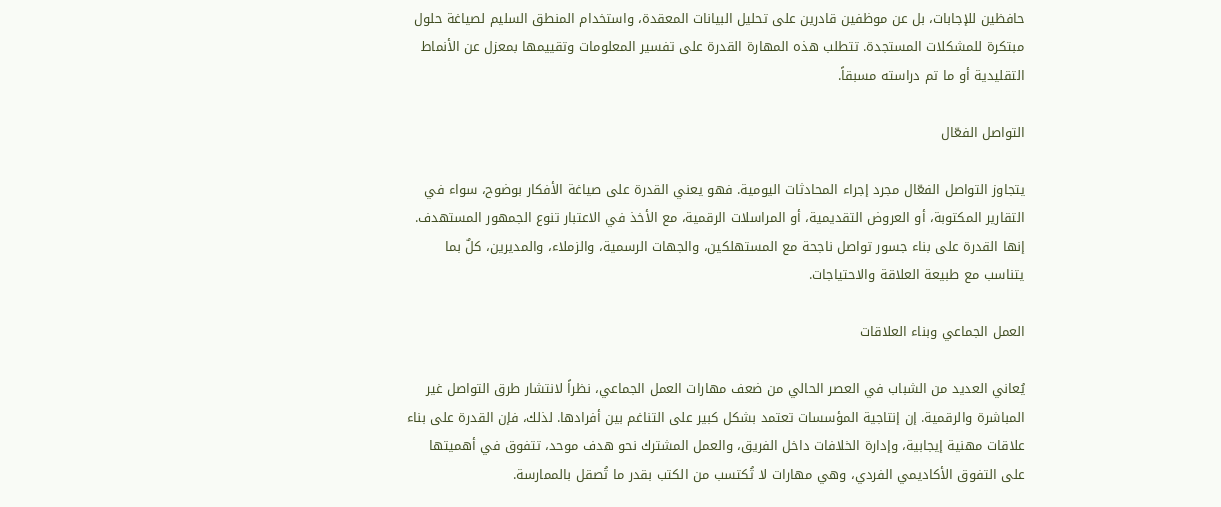حافظين للإجابات، بل عن موظفين قادرين على تحليل البيانات المعقدة، واستخدام المنطق السليم لصياغة حلول مبتكرة للمشكلات المستجدة. تتطلب هذه المهارة القدرة على تفسير المعلومات وتقييمها بمعزل عن الأنماط التقليدية أو ما تم دراسته مسبقاً.

التواصل الفعّال

يتجاوز التواصل الفعّال مجرد إجراء المحادثات اليومية. فهو يعني القدرة على صياغة الأفكار بوضوح، سواء في التقارير المكتوبة، أو العروض التقديمية، أو المراسلات الرقمية، مع الأخذ في الاعتبار تنوع الجمهور المستهدف. إنها القدرة على بناء جسور تواصل ناجحة مع المستهلكين، والجهات الرسمية، والزملاء، والمديرين، كلٌ بما يتناسب مع طبيعة العلاقة والاحتياجات.

العمل الجماعي وبناء العلاقات

يُعاني العديد من الشباب في العصر الحالي من ضعف مهارات العمل الجماعي، نظراً لانتشار طرق التواصل غير المباشرة والرقمية. إن إنتاجية المؤسسات تعتمد بشكل كبير على التناغم بين أفرادها. لذلك، فإن القدرة على بناء علاقات مهنية إيجابية، وإدارة الخلافات داخل الفريق، والعمل المشترك نحو هدف موحد، تتفوق في أهميتها على التفوق الأكاديمي الفردي، وهي مهارات لا تُكتسب من الكتب بقدر ما تُصقل بالممارسة.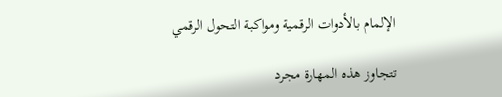الإلمام بالأدوات الرقمية ومواكبة التحول الرقمي

تتجاوز هذه المهارة مجرد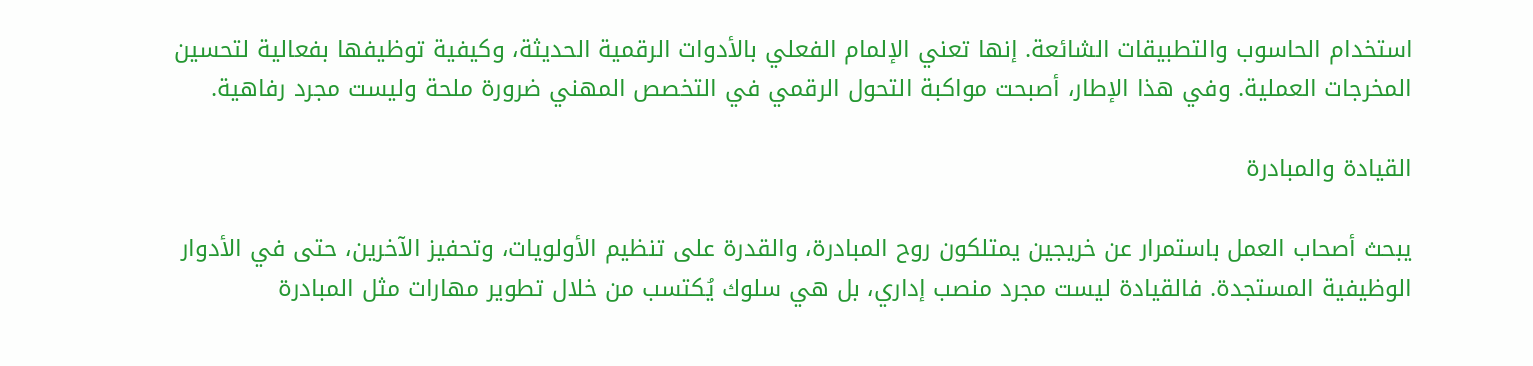استخدام الحاسوب والتطبيقات الشائعة. إنها تعني الإلمام الفعلي بالأدوات الرقمية الحديثة، وكيفية توظيفها بفعالية لتحسين المخرجات العملية. وفي هذا الإطار، أصبحت مواكبة التحول الرقمي في التخصص المهني ضرورة ملحة وليست مجرد رفاهية.

القيادة والمبادرة

يبحث أصحاب العمل باستمرار عن خريجين يمتلكون روح المبادرة، والقدرة على تنظيم الأولويات، وتحفيز الآخرين، حتى في الأدوار الوظيفية المستجدة. فالقيادة ليست مجرد منصب إداري، بل هي سلوك يُكتسب من خلال تطوير مهارات مثل المبادرة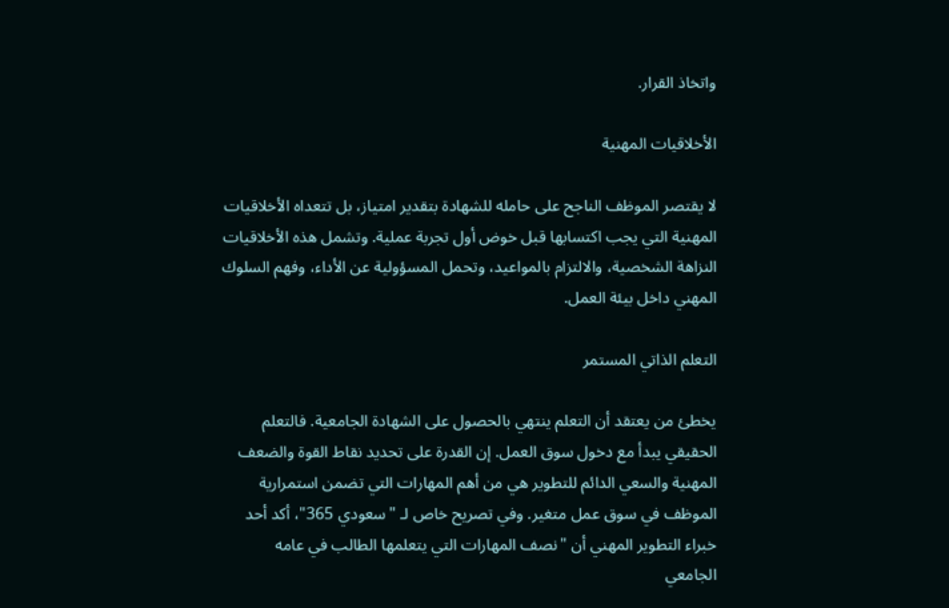واتخاذ القرار.

الأخلاقيات المهنية

لا يقتصر الموظف الناجح على حامله للشهادة بتقدير امتياز، بل تتعداه الأخلاقيات المهنية التي يجب اكتسابها قبل خوض أول تجربة عملية. وتشمل هذه الأخلاقيات النزاهة الشخصية، والالتزام بالمواعيد، وتحمل المسؤولية عن الأداء، وفهم السلوك المهني داخل بيئة العمل.

التعلم الذاتي المستمر

يخطئ من يعتقد أن التعلم ينتهي بالحصول على الشهادة الجامعية. فالتعلم الحقيقي يبدأ مع دخول سوق العمل. إن القدرة على تحديد نقاط القوة والضعف المهنية والسعي الدائم للتطوير هي من أهم المهارات التي تضمن استمرارية الموظف في سوق عمل متغير. وفي تصريح خاص لـ "سعودي 365"، أكد أحد خبراء التطوير المهني أن "نصف المهارات التي يتعلمها الطالب في عامه الجامعي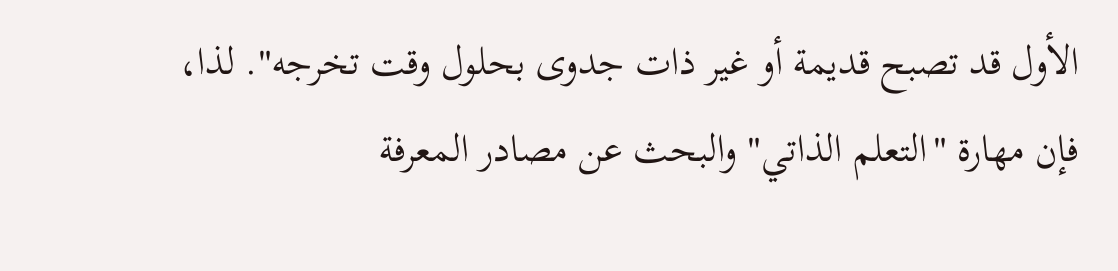الأول قد تصبح قديمة أو غير ذات جدوى بحلول وقت تخرجه". لذا، فإن مهارة "التعلم الذاتي" والبحث عن مصادر المعرفة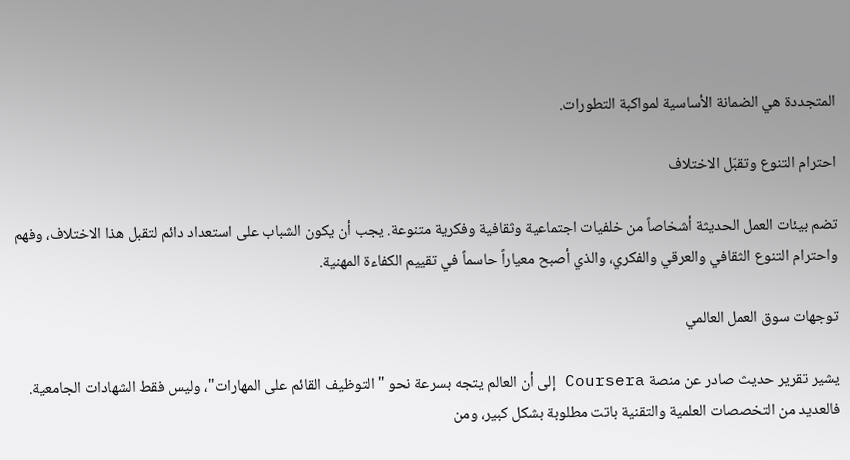المتجددة هي الضمانة الأساسية لمواكبة التطورات.

احترام التنوع وتقبّل الاختلاف

تضم بيئات العمل الحديثة أشخاصاً من خلفيات اجتماعية وثقافية وفكرية متنوعة. يجب أن يكون الشباب على استعداد دائم لتقبل هذا الاختلاف، وفهم واحترام التنوع الثقافي والعرقي والفكري، والذي أصبح معياراً حاسماً في تقييم الكفاءة المهنية.

توجهات سوق العمل العالمي

يشير تقرير حديث صادر عن منصة Coursera إلى أن العالم يتجه بسرعة نحو "التوظيف القائم على المهارات"، وليس فقط الشهادات الجامعية. فالعديد من التخصصات العلمية والتقنية باتت مطلوبة بشكل كبير، ومن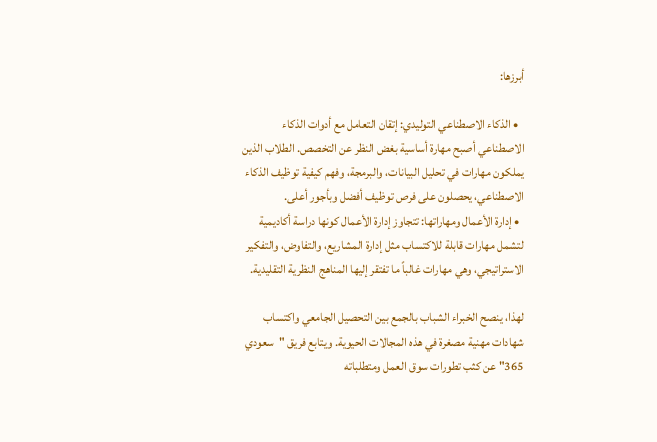أبرزها:

  • الذكاء الاصطناعي التوليدي: إتقان التعامل مع أدوات الذكاء الاصطناعي أصبح مهارة أساسية بغض النظر عن التخصص. الطلاب الذين يملكون مهارات في تحليل البيانات، والبرمجة، وفهم كيفية توظيف الذكاء الاصطناعي، يحصلون على فرص توظيف أفضل وبأجور أعلى.
  • إدارة الأعمال ومهاراتها: تتجاوز إدارة الأعمال كونها دراسة أكاديمية لتشمل مهارات قابلة للاكتساب مثل إدارة المشاريع، والتفاوض، والتفكير الاستراتيجي، وهي مهارات غالباً ما تفتقر إليها المناهج النظرية التقليدية.

لهذا، ينصح الخبراء الشباب بالجمع بين التحصيل الجامعي واكتساب شهادات مهنية مصغرة في هذه المجالات الحيوية. ويتابع فريق "سعودي 365" عن كثب تطورات سوق العمل ومتطلباته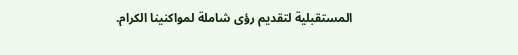المستقبلية لتقديم رؤى شاملة لمواكنينا الكرام.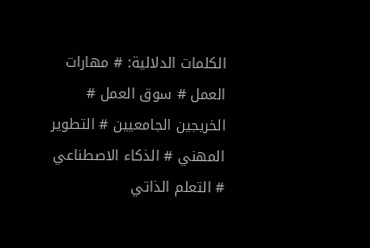الكلمات الدلالية: # مهارات العمل # سوق العمل # الخريجين الجامعيين # التطوير المهني # الذكاء الاصطناعي # التعلم الذاتي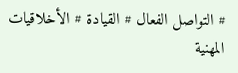# التواصل الفعال # القيادة # الأخلاقيات المهنية